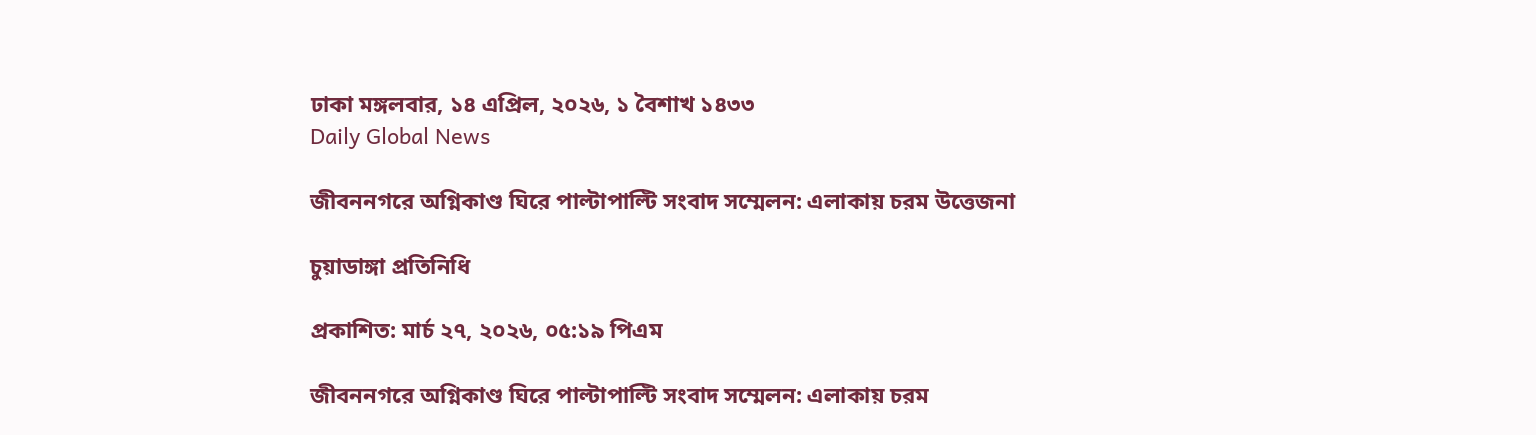ঢাকা মঙ্গলবার, ১৪ এপ্রিল, ২০২৬, ১ বৈশাখ ১৪৩৩
Daily Global News

জীবননগরে অগ্নিকাণ্ড ঘিরে পাল্টাপাল্টি সংবাদ সম্মেলন: এলাকায় চরম উত্তেজনা

চুয়াডাঙ্গা প্রতিনিধি

প্রকাশিত: মার্চ ২৭, ২০২৬, ০৫:১৯ পিএম

জীবননগরে অগ্নিকাণ্ড ঘিরে পাল্টাপাল্টি সংবাদ সম্মেলন: এলাকায় চরম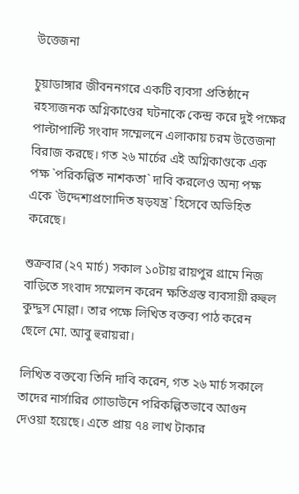উত্তেজনা

চুয়াডাঙ্গার জীবননগরে একটি ব্যবসা প্রতিষ্ঠানে রহস্যজনক অগ্নিকাণ্ডের ঘটনাকে কেন্দ্র করে দুই পক্ষের পাল্টাপাল্টি সংবাদ সম্মেলনে এলাকায় চরম উত্তেজনা বিরাজ করছে। গত ২৬ মার্চের এই অগ্নিকাণ্ডকে এক পক্ষ ‍‍`পরিকল্পিত নাশকতা‍‍` দাবি করলেও অন্য পক্ষ একে ‍‍`উদ্দেশ্যপ্রণোদিত ষড়যন্ত্র‍‍` হিসেবে অভিহিত করেছে।

শুক্রবার (২৭ মার্চ) সকাল ১০টায় রায়পুর গ্রামে নিজ বাড়িতে সংবাদ সম্মেলন করেন ক্ষতিগ্রস্ত ব্যবসায়ী রুহুল কুদ্দুস মোল্লা। তার পক্ষে লিখিত বক্তব্য পাঠ করেন ছেলে মো. আবু হুরায়রা।

লিখিত বক্তব্যে তিনি দাবি করেন, গত ২৬ মার্চ সকালে তাদের নার্সারির গোডাউনে পরিকল্পিতভাবে আগুন দেওয়া হয়েছে। এতে প্রায় ৭৪ লাখ টাকার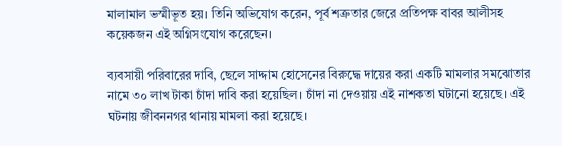মালামাল ভস্মীভূত হয়। তিনি অভিযোগ করেন, পূর্ব শত্রুতার জেরে প্রতিপক্ষ বাবর আলীসহ কয়েকজন এই অগ্নিসংযোগ করেছেন।

ব্যবসায়ী পরিবারের দাবি, ছেলে সাদ্দাম হোসেনের বিরুদ্ধে দায়ের করা একটি মামলার সমঝোতার নামে ৩০ লাখ টাকা চাঁদা দাবি করা হয়েছিল। চাঁদা না দেওয়ায় এই নাশকতা ঘটানো হয়েছে। এই ঘটনায় জীবননগর থানায় মামলা করা হয়েছে।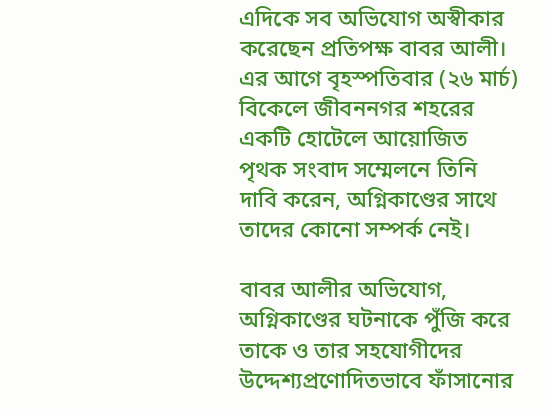এদিকে সব অভিযোগ অস্বীকার করেছেন প্রতিপক্ষ বাবর আলী। এর আগে বৃহস্পতিবার (২৬ মার্চ) বিকেলে জীবননগর শহরের একটি হোটেলে আয়োজিত পৃথক সংবাদ সম্মেলনে তিনি দাবি করেন, অগ্নিকাণ্ডের সাথে তাদের কোনো সম্পর্ক নেই।

বাবর আলীর অভিযোগ, অগ্নিকাণ্ডের ঘটনাকে পুঁজি করে তাকে ও তার সহযোগীদের উদ্দেশ্যপ্রণোদিতভাবে ফাঁসানোর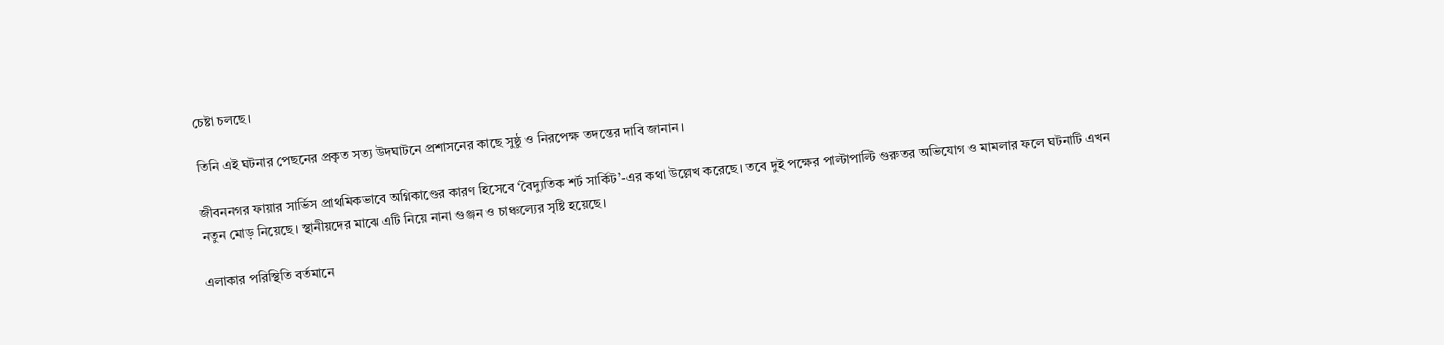চেষ্টা চলছে।

তিনি এই ঘটনার পেছনের প্রকৃত সত্য উদঘাটনে প্রশাসনের কাছে সুষ্ঠু ও নিরপেক্ষ তদন্তের দাবি জানান।

জীবননগর ফায়ার সার্ভিস প্রাথমিকভাবে অগ্নিকাণ্ডের কারণ হিসেবে ‘বৈদ্যুতিক শর্ট সার্কিট’-এর কথা উল্লেখ করেছে। তবে দুই পক্ষের পাল্টাপাল্টি গুরুতর অভিযোগ ও মামলার ফলে ঘটনাটি এখন নতুন মোড় নিয়েছে। স্থানীয়দের মাঝে এটি নিয়ে নানা গুঞ্জন ও চাঞ্চল্যের সৃষ্টি হয়েছে।

এলাকার পরিস্থিতি বর্তমানে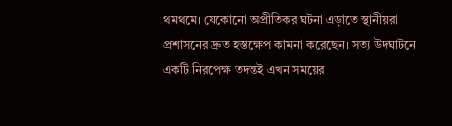থমথমে। যেকোনো অপ্রীতিকর ঘটনা এড়াতে স্থানীয়রা প্রশাসনের দ্রুত হস্তক্ষেপ কামনা করেছেন। সত্য উদঘাটনে একটি নিরপেক্ষ তদন্তই এখন সময়ের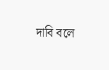দাবি বলে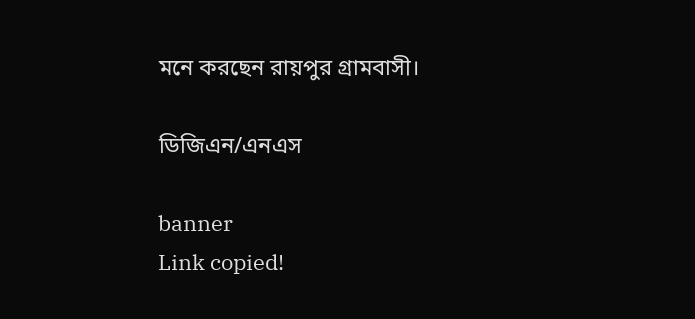মনে করছেন রায়পুর গ্রামবাসী।

ডিজিএন/এনএস

banner
Link copied!